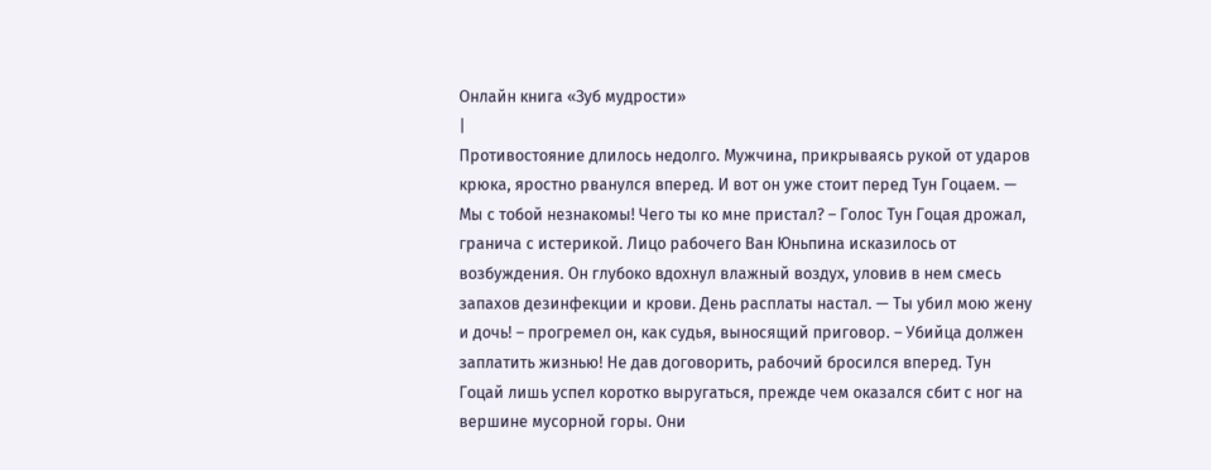Онлайн книга «Зуб мудрости»
|
Противостояние длилось недолго. Мужчина, прикрываясь рукой от ударов крюка, яростно рванулся вперед. И вот он уже стоит перед Тун Гоцаем. — Мы с тобой незнакомы! Чего ты ко мне пристал? – Голос Тун Гоцая дрожал, гранича с истерикой. Лицо рабочего Ван Юньпина исказилось от возбуждения. Он глубоко вдохнул влажный воздух, уловив в нем смесь запахов дезинфекции и крови. День расплаты настал. — Ты убил мою жену и дочь! – прогремел он, как судья, выносящий приговор. – Убийца должен заплатить жизнью! Не дав договорить, рабочий бросился вперед. Тун Гоцай лишь успел коротко выругаться, прежде чем оказался сбит с ног на вершине мусорной горы. Они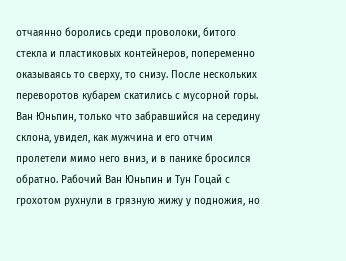отчаянно боролись среди проволоки, битого стекла и пластиковых контейнеров, попеременно оказываясь то сверху, то снизу. После нескольких переворотов кубарем скатились с мусорной горы. Ван Юньпин, только что забравшийся на середину склона, увидел, как мужчина и его отчим пролетели мимо него вниз, и в панике бросился обратно. Рабочий Ван Юньпин и Тун Гоцай с грохотом рухнули в грязную жижу у подножия, но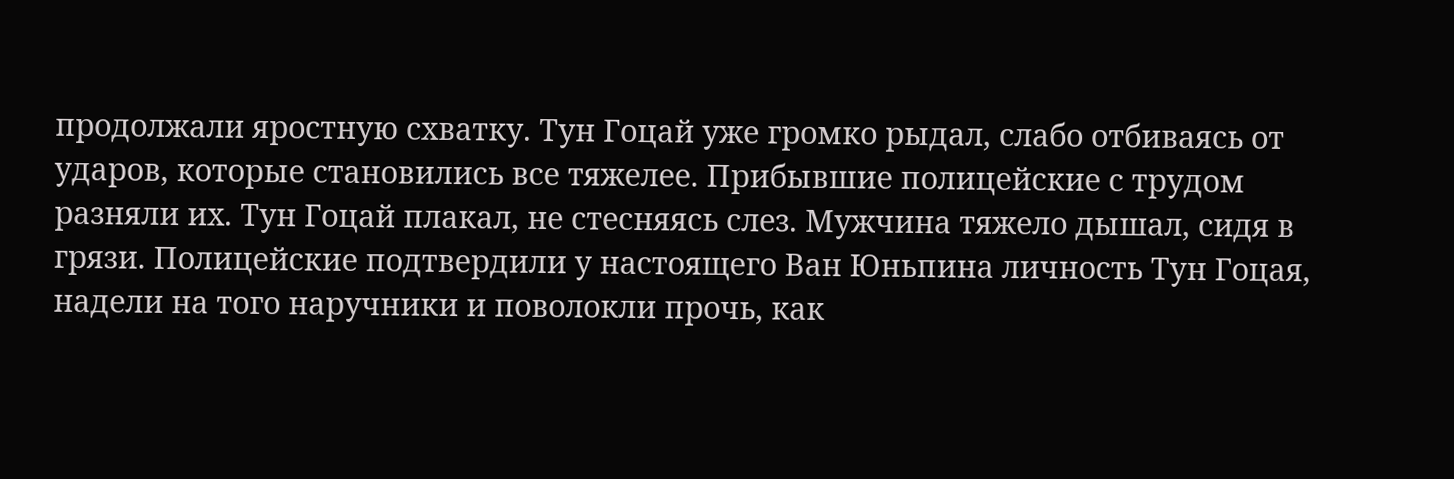продолжали яростную схватку. Тун Гоцай уже громко рыдал, слабо отбиваясь от ударов, которые становились все тяжелее. Прибывшие полицейские с трудом разняли их. Тун Гоцай плакал, не стесняясь слез. Мужчина тяжело дышал, сидя в грязи. Полицейские подтвердили у настоящего Ван Юньпина личность Тун Гоцая, надели на того наручники и поволокли прочь, как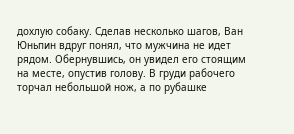дохлую собаку. Сделав несколько шагов, Ван Юньпин вдруг понял, что мужчина не идет рядом. Обернувшись, он увидел его стоящим на месте, опустив голову. В груди рабочего торчал небольшой нож, а по рубашке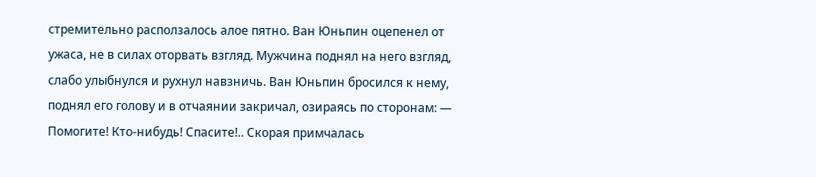стремительно расползалось алое пятно. Ван Юньпин оцепенел от ужаса, не в силах оторвать взгляд. Мужчина поднял на него взгляд, слабо улыбнулся и рухнул навзничь. Ван Юньпин бросился к нему, поднял его голову и в отчаянии закричал, озираясь по сторонам: — Помогите! Кто-нибудь! Спасите!.. Скорая примчалась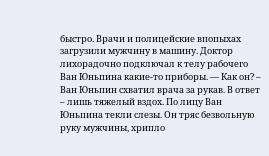быстро. Врачи и полицейские впопыхах загрузили мужчину в машину. Доктор лихорадочно подключал к телу рабочего Ван Юньпина какие-то приборы. — Как он? – Ван Юньпин схватил врача за рукав. В ответ – лишь тяжелый вздох. По лицу Ван Юньпина текли слезы. Он тряс безвольную руку мужчины, хрипло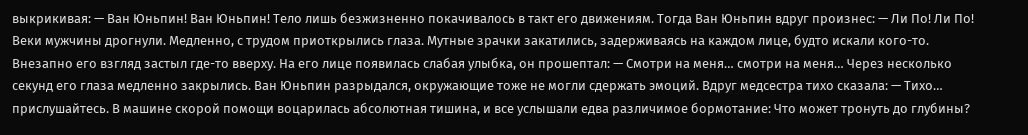выкрикивая: — Ван Юньпин! Ван Юньпин! Тело лишь безжизненно покачивалось в такт его движениям. Тогда Ван Юньпин вдруг произнес: — Ли По! Ли По! Веки мужчины дрогнули. Медленно, с трудом приоткрылись глаза. Мутные зрачки закатились, задерживаясь на каждом лице, будто искали кого-то. Внезапно его взгляд застыл где-то вверху. На его лице появилась слабая улыбка, он прошептал: — Смотри на меня… смотри на меня… Через несколько секунд его глаза медленно закрылись. Ван Юньпин разрыдался, окружающие тоже не могли сдержать эмоций. Вдруг медсестра тихо сказала: — Тихо… прислушайтесь. В машине скорой помощи воцарилась абсолютная тишина, и все услышали едва различимое бормотание: Что может тронуть до глубины?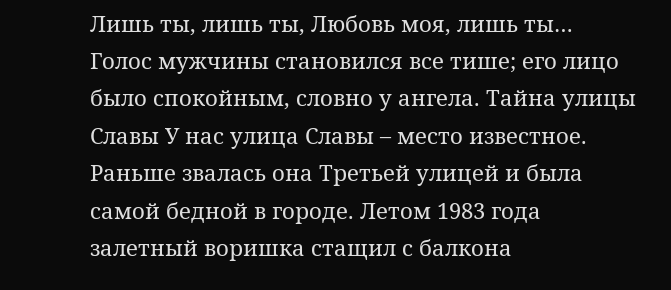Лишь ты, лишь ты, Любовь моя, лишь ты… Голос мужчины становился все тише; его лицо было спокойным, словно у ангела. Тайна улицы Славы У нас улица Славы – место известное. Раньше звалась она Третьей улицей и была самой бедной в городе. Летом 1983 года залетный воришка стащил с балкона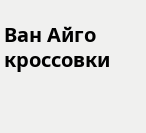Ван Айго кроссовки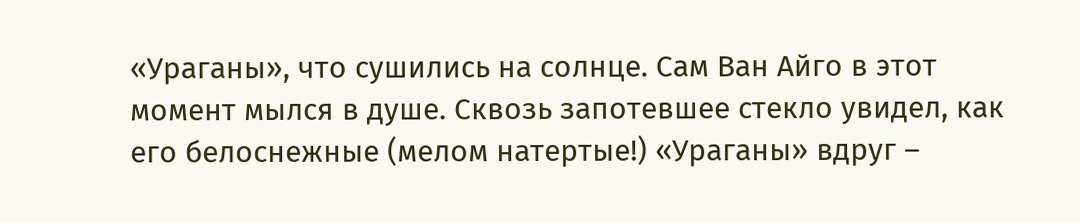«Ураганы», что сушились на солнце. Сам Ван Айго в этот момент мылся в душе. Сквозь запотевшее стекло увидел, как его белоснежные (мелом натертые!) «Ураганы» вдруг –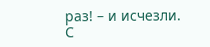раз! – и исчезли. С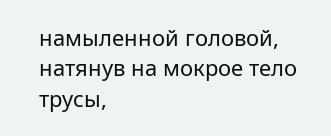намыленной головой, натянув на мокрое тело трусы,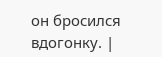он бросился вдогонку. |